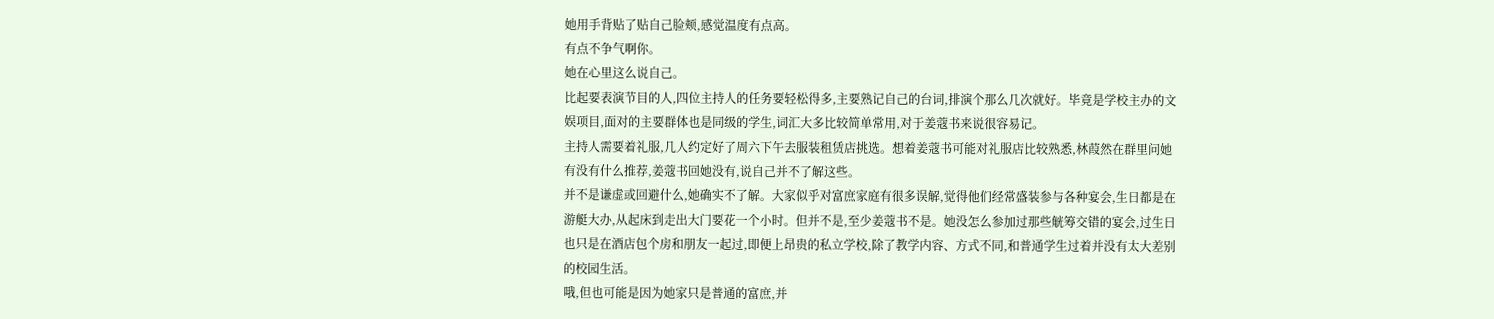她用手背贴了贴自己脸颊,感觉温度有点高。
有点不争气啊你。
她在心里这么说自己。
比起要表演节目的人,四位主持人的任务要轻松得多,主要熟记自己的台词,排演个那么几次就好。毕竟是学校主办的文娱项目,面对的主要群体也是同级的学生,词汇大多比较简单常用,对于姜蔻书来说很容易记。
主持人需要着礼服,几人约定好了周六下午去服装租赁店挑选。想着姜蔻书可能对礼服店比较熟悉,林葭然在群里问她有没有什么推荐,姜蔻书回她没有,说自己并不了解这些。
并不是谦虚或回避什么,她确实不了解。大家似乎对富庶家庭有很多误解,觉得他们经常盛装参与各种宴会,生日都是在游艇大办,从起床到走出大门要花一个小时。但并不是,至少姜蔻书不是。她没怎么参加过那些觥筹交错的宴会,过生日也只是在酒店包个房和朋友一起过,即便上昂贵的私立学校,除了教学内容、方式不同,和普通学生过着并没有太大差别的校园生活。
哦,但也可能是因为她家只是普通的富庶,并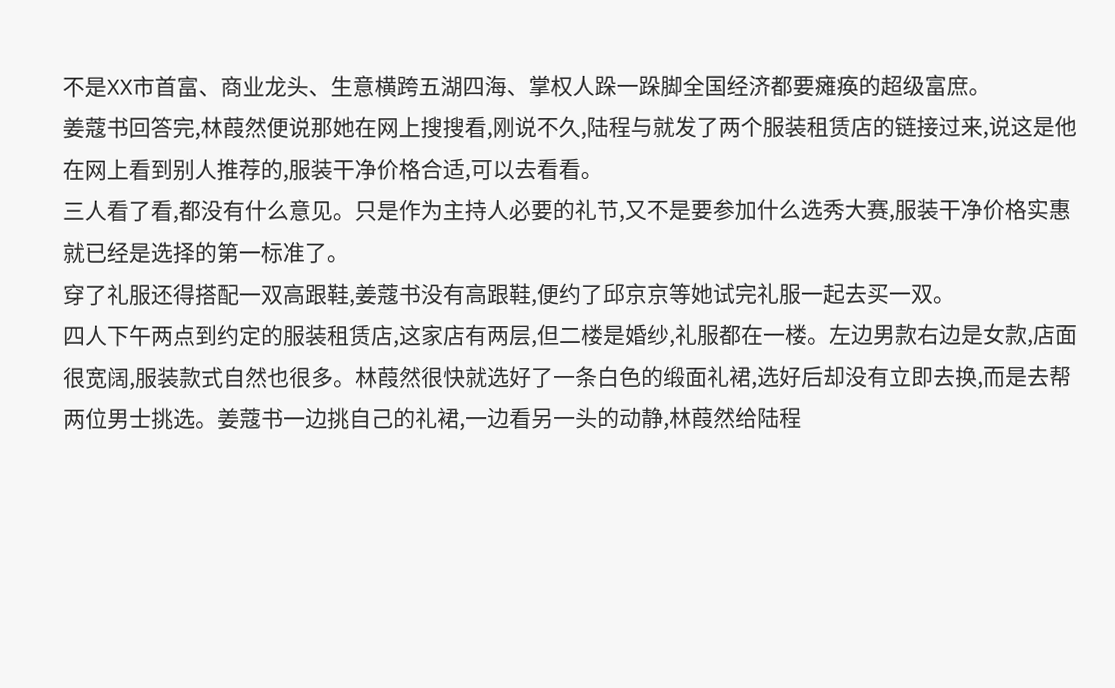不是XX市首富、商业龙头、生意横跨五湖四海、掌权人跺一跺脚全国经济都要瘫痪的超级富庶。
姜蔻书回答完,林葭然便说那她在网上搜搜看,刚说不久,陆程与就发了两个服装租赁店的链接过来,说这是他在网上看到别人推荐的,服装干净价格合适,可以去看看。
三人看了看,都没有什么意见。只是作为主持人必要的礼节,又不是要参加什么选秀大赛,服装干净价格实惠就已经是选择的第一标准了。
穿了礼服还得搭配一双高跟鞋,姜蔻书没有高跟鞋,便约了邱京京等她试完礼服一起去买一双。
四人下午两点到约定的服装租赁店,这家店有两层,但二楼是婚纱,礼服都在一楼。左边男款右边是女款,店面很宽阔,服装款式自然也很多。林葭然很快就选好了一条白色的缎面礼裙,选好后却没有立即去换,而是去帮两位男士挑选。姜蔻书一边挑自己的礼裙,一边看另一头的动静,林葭然给陆程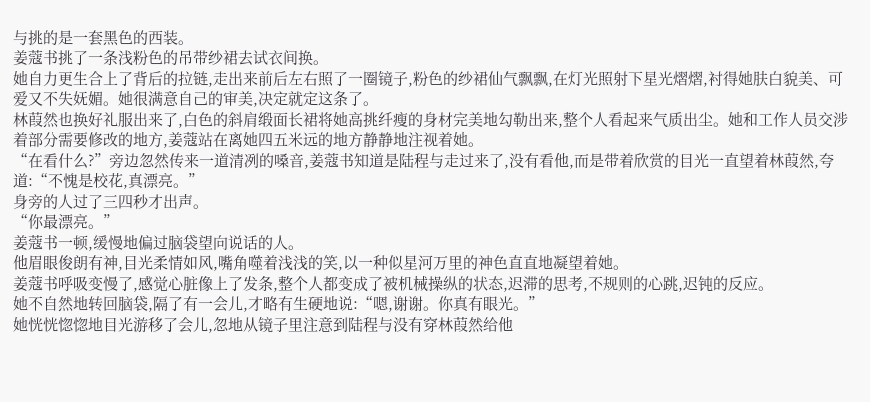与挑的是一套黑色的西装。
姜蔻书挑了一条浅粉色的吊带纱裙去试衣间换。
她自力更生合上了背后的拉链,走出来前后左右照了一圈镜子,粉色的纱裙仙气飘飘,在灯光照射下星光熠熠,衬得她肤白貌美、可爱又不失妩媚。她很满意自己的审美,决定就定这条了。
林葭然也换好礼服出来了,白色的斜肩缎面长裙将她高挑纤瘦的身材完美地勾勒出来,整个人看起来气质出尘。她和工作人员交涉着部分需要修改的地方,姜蔻站在离她四五米远的地方静静地注视着她。
“在看什么?”旁边忽然传来一道清冽的嗓音,姜蔻书知道是陆程与走过来了,没有看他,而是带着欣赏的目光一直望着林葭然,夸道:“不愧是校花,真漂亮。”
身旁的人过了三四秒才出声。
“你最漂亮。”
姜蔻书一顿,缓慢地偏过脑袋望向说话的人。
他眉眼俊朗有神,目光柔情如风,嘴角噬着浅浅的笑,以一种似星河万里的神色直直地凝望着她。
姜蔻书呼吸变慢了,感觉心脏像上了发条,整个人都变成了被机械操纵的状态,迟滞的思考,不规则的心跳,迟钝的反应。
她不自然地转回脑袋,隔了有一会儿,才略有生硬地说:“嗯,谢谢。你真有眼光。”
她恍恍惚惚地目光游移了会儿,忽地从镜子里注意到陆程与没有穿林葭然给他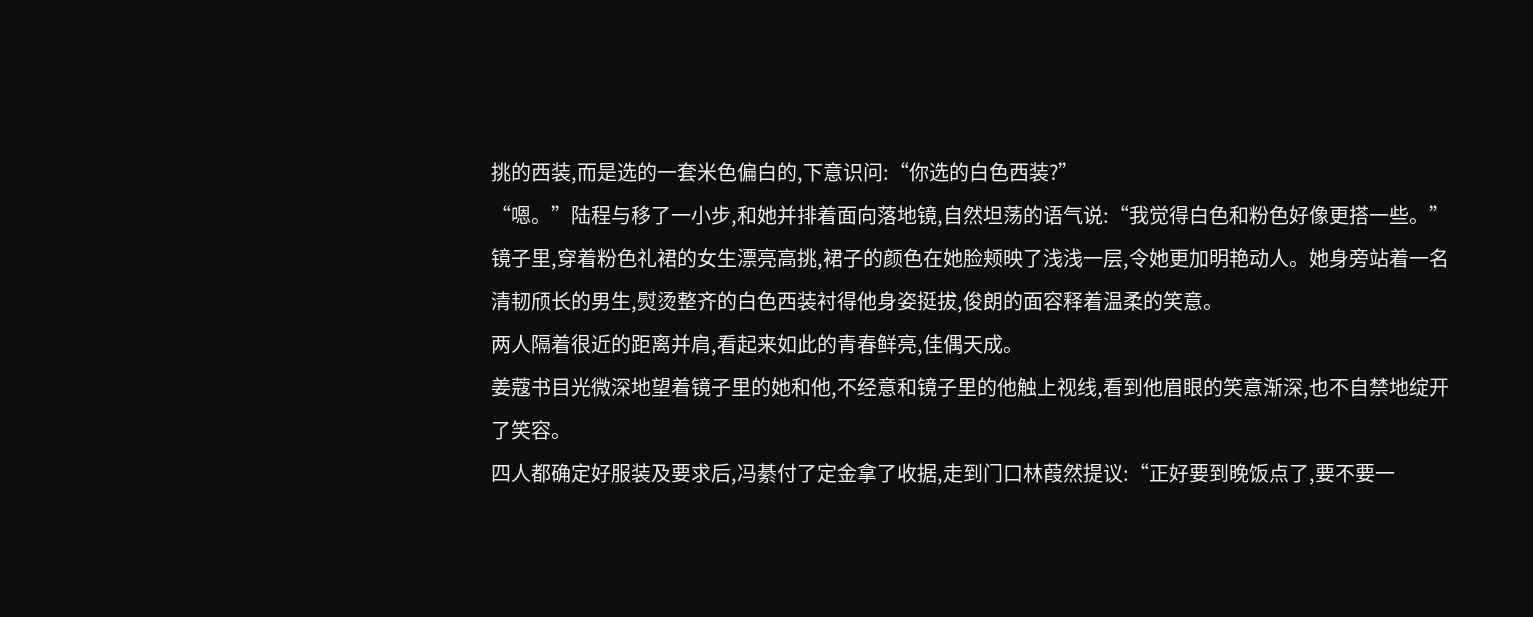挑的西装,而是选的一套米色偏白的,下意识问:“你选的白色西装?”
“嗯。”陆程与移了一小步,和她并排着面向落地镜,自然坦荡的语气说:“我觉得白色和粉色好像更搭一些。”
镜子里,穿着粉色礼裙的女生漂亮高挑,裙子的颜色在她脸颊映了浅浅一层,令她更加明艳动人。她身旁站着一名清韧颀长的男生,熨烫整齐的白色西装衬得他身姿挺拔,俊朗的面容释着温柔的笑意。
两人隔着很近的距离并肩,看起来如此的青春鲜亮,佳偶天成。
姜蔻书目光微深地望着镜子里的她和他,不经意和镜子里的他触上视线,看到他眉眼的笑意渐深,也不自禁地绽开了笑容。
四人都确定好服装及要求后,冯綦付了定金拿了收据,走到门口林葭然提议:“正好要到晚饭点了,要不要一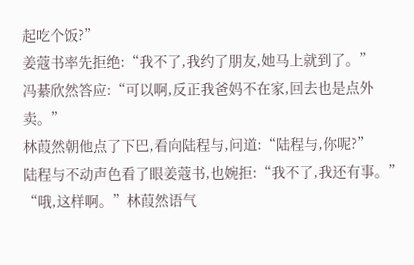起吃个饭?”
姜蔻书率先拒绝:“我不了,我约了朋友,她马上就到了。”
冯綦欣然答应:“可以啊,反正我爸妈不在家,回去也是点外卖。”
林葭然朝他点了下巴,看向陆程与,问道:“陆程与,你呢?”
陆程与不动声色看了眼姜蔻书,也婉拒:“我不了,我还有事。”
“哦,这样啊。”林葭然语气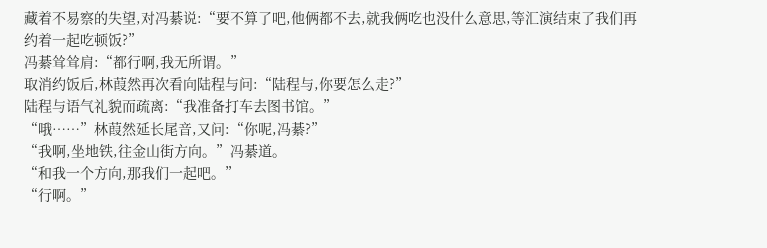藏着不易察的失望,对冯綦说:“要不算了吧,他俩都不去,就我俩吃也没什么意思,等汇演结束了我们再约着一起吃顿饭?”
冯綦耸耸肩:“都行啊,我无所谓。”
取消约饭后,林葭然再次看向陆程与问:“陆程与,你要怎么走?”
陆程与语气礼貌而疏离:“我准备打车去图书馆。”
“哦……”林葭然延长尾音,又问:“你呢,冯綦?”
“我啊,坐地铁,往金山街方向。”冯綦道。
“和我一个方向,那我们一起吧。”
“行啊。”